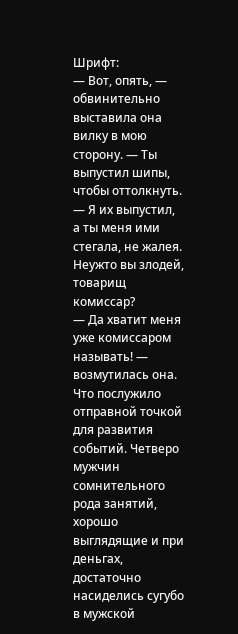Шрифт:
— Вот, опять, — обвинительно выставила она вилку в мою сторону. — Ты выпустил шипы, чтобы оттолкнуть.
— Я их выпустил, а ты меня ими стегала, не жалея. Неужто вы злодей, товарищ комиссар?
— Да хватит меня уже комиссаром называть! — возмутилась она.
Что послужило отправной точкой для развития событий. Четверо мужчин сомнительного рода занятий, хорошо выглядящие и при деньгах, достаточно насиделись сугубо в мужской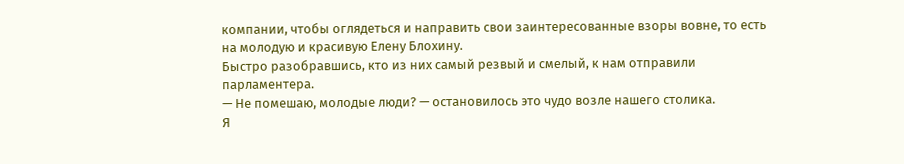компании, чтобы оглядеться и направить свои заинтересованные взоры вовне, то есть на молодую и красивую Елену Блохину.
Быстро разобравшись, кто из них самый резвый и смелый, к нам отправили парламентера.
— Не помешаю, молодые люди? — остановилось это чудо возле нашего столика.
Я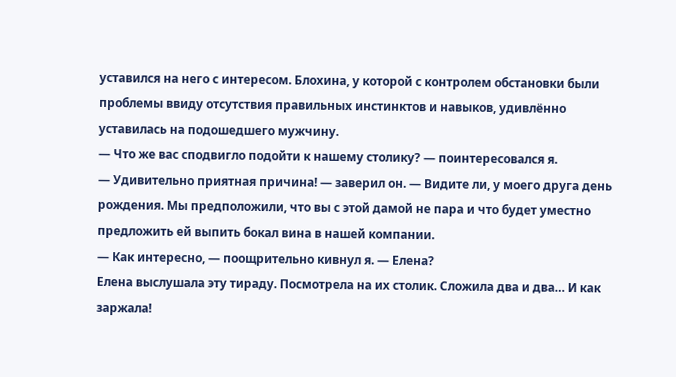уставился на него с интересом. Блохина, у которой с контролем обстановки были проблемы ввиду отсутствия правильных инстинктов и навыков, удивлённо уставилась на подошедшего мужчину.
— Что же вас сподвигло подойти к нашему столику? — поинтересовался я.
— Удивительно приятная причина! — заверил он. — Видите ли, у моего друга день рождения. Мы предположили, что вы с этой дамой не пара и что будет уместно предложить ей выпить бокал вина в нашей компании.
— Как интересно, — поощрительно кивнул я. — Елена?
Елена выслушала эту тираду. Посмотрела на их столик. Сложила два и два… И как заржала!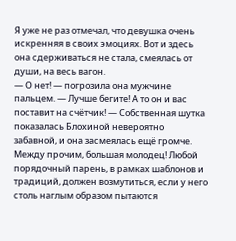Я уже не раз отмечал, что девушка очень искренняя в своих эмоциях. Вот и здесь она сдерживаться не стала, смеялась от души, на весь вагон.
— О нет! — погрозила она мужчине пальцем. — Лучше бегите! А то он и вас поставит на счётчик! — Собственная шутка показалась Блохиной невероятно забавной, и она засмеялась ещё громче.
Между прочим, большая молодец! Любой порядочный парень, в рамках шаблонов и традиций, должен возмутиться, если у него столь наглым образом пытаются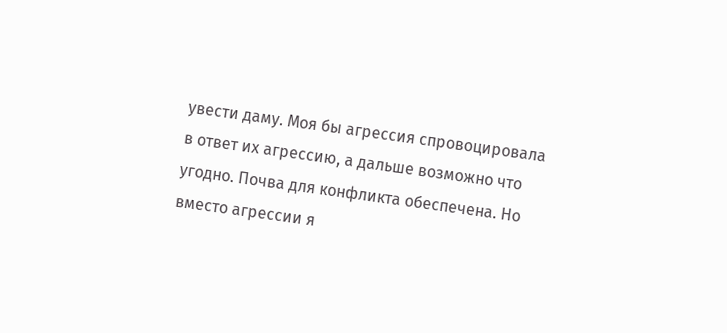увести даму. Моя бы агрессия спровоцировала в ответ их агрессию, а дальше возможно что угодно. Почва для конфликта обеспечена. Но вместо агрессии я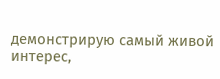демонстрирую самый живой интерес,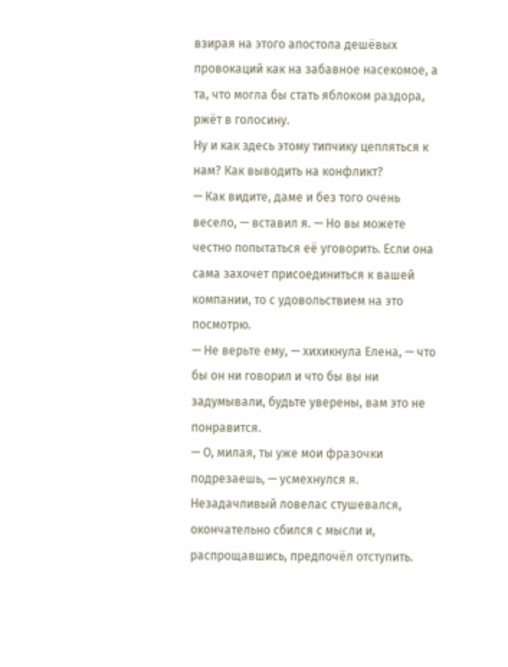взирая на этого апостола дешёвых провокаций как на забавное насекомое, а та, что могла бы стать яблоком раздора, ржёт в голосину.
Ну и как здесь этому типчику цепляться к нам? Как выводить на конфликт?
— Как видите, даме и без того очень весело, — вставил я. — Но вы можете честно попытаться её уговорить. Если она сама захочет присоединиться к вашей компании, то с удовольствием на это посмотрю.
— Не верьте ему, — хихикнула Елена, — что бы он ни говорил и что бы вы ни задумывали, будьте уверены, вам это не понравится.
— О, милая, ты уже мои фразочки подрезаешь, — усмехнулся я.
Незадачливый ловелас стушевался, окончательно сбился с мысли и, распрощавшись, предпочёл отступить.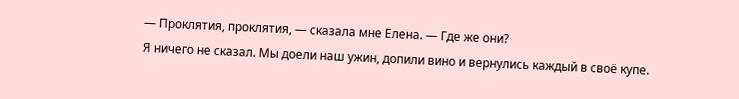— Проклятия, проклятия, — сказала мне Елена. — Где же они?
Я ничего не сказал. Мы доели наш ужин, допили вино и вернулись каждый в своё купе.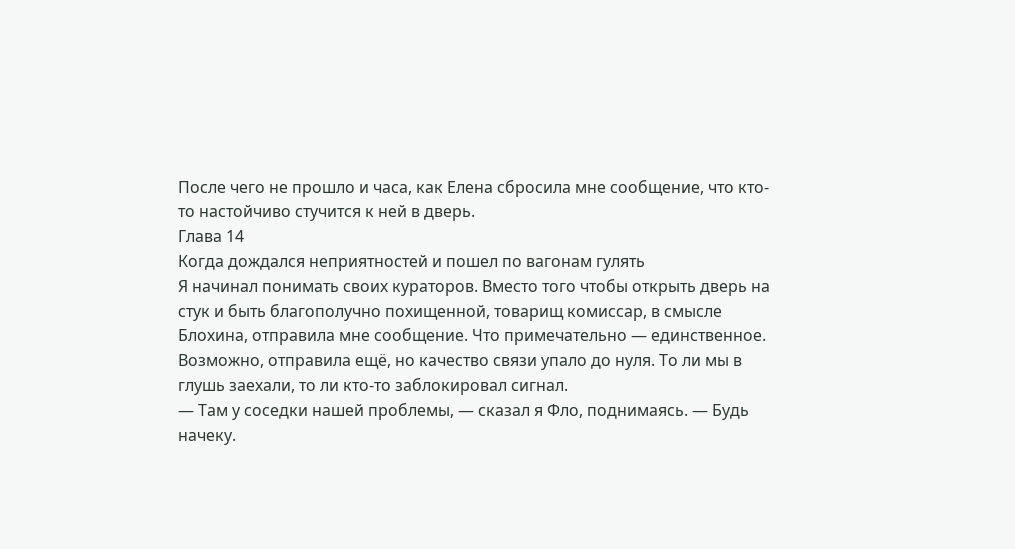После чего не прошло и часа, как Елена сбросила мне сообщение, что кто-то настойчиво стучится к ней в дверь.
Глава 14
Когда дождался неприятностей и пошел по вагонам гулять
Я начинал понимать своих кураторов. Вместо того чтобы открыть дверь на стук и быть благополучно похищенной, товарищ комиссар, в смысле Блохина, отправила мне сообщение. Что примечательно — единственное. Возможно, отправила ещё, но качество связи упало до нуля. То ли мы в глушь заехали, то ли кто-то заблокировал сигнал.
— Там у соседки нашей проблемы, — сказал я Фло, поднимаясь. — Будь начеку.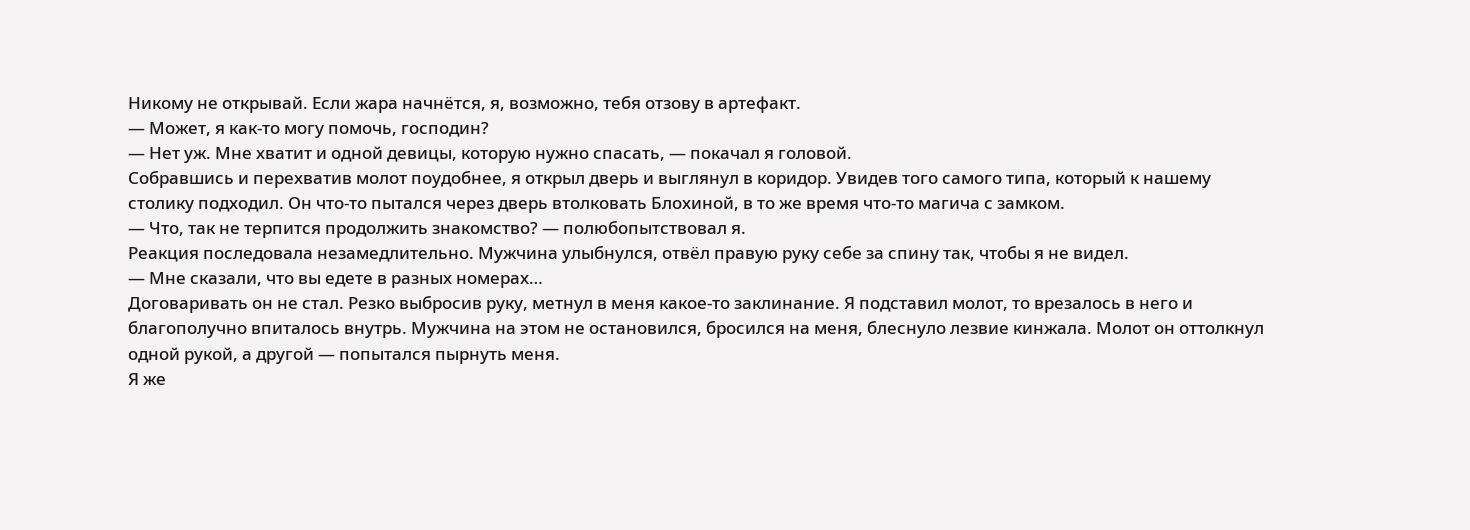Никому не открывай. Если жара начнётся, я, возможно, тебя отзову в артефакт.
— Может, я как-то могу помочь, господин?
— Нет уж. Мне хватит и одной девицы, которую нужно спасать, — покачал я головой.
Собравшись и перехватив молот поудобнее, я открыл дверь и выглянул в коридор. Увидев того самого типа, который к нашему столику подходил. Он что-то пытался через дверь втолковать Блохиной, в то же время что-то магича с замком.
— Что, так не терпится продолжить знакомство? — полюбопытствовал я.
Реакция последовала незамедлительно. Мужчина улыбнулся, отвёл правую руку себе за спину так, чтобы я не видел.
— Мне сказали, что вы едете в разных номерах…
Договаривать он не стал. Резко выбросив руку, метнул в меня какое-то заклинание. Я подставил молот, то врезалось в него и благополучно впиталось внутрь. Мужчина на этом не остановился, бросился на меня, блеснуло лезвие кинжала. Молот он оттолкнул одной рукой, а другой — попытался пырнуть меня.
Я же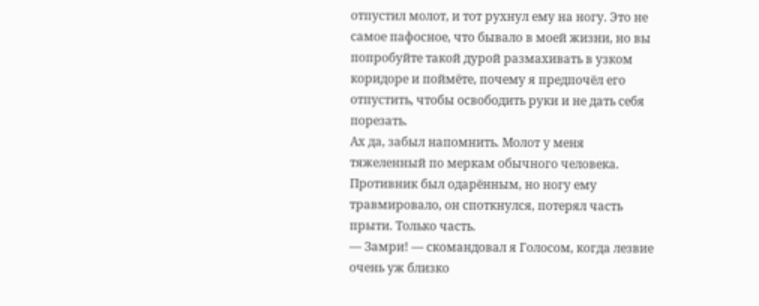отпустил молот, и тот рухнул ему на ногу. Это не самое пафосное, что бывало в моей жизни, но вы попробуйте такой дурой размахивать в узком коридоре и поймёте, почему я предпочёл его отпустить, чтобы освободить руки и не дать себя порезать.
Ах да, забыл напомнить. Молот у меня тяжеленный по меркам обычного человека. Противник был одарённым, но ногу ему травмировало, он споткнулся, потерял часть прыти. Только часть.
— Замри! — скомандовал я Голосом, когда лезвие очень уж близко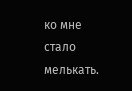ко мне стало мелькать.